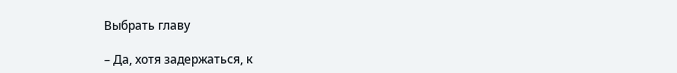Выбрать главу

– Да, хотя задержаться, к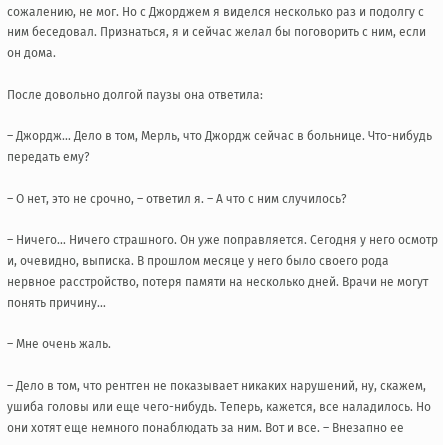сожалению, не мог. Но с Джорджем я виделся несколько раз и подолгу с ним беседовал. Признаться, я и сейчас желал бы поговорить с ним, если он дома.

После довольно долгой паузы она ответила:

– Джордж… Дело в том, Мерль, что Джордж сейчас в больнице. Что-нибудь передать ему?

– О нет, это не срочно, – ответил я. – А что с ним случилось?

– Ничего… Ничего страшного. Он уже поправляется. Сегодня у него осмотр и, очевидно, выписка. В прошлом месяце у него было своего рода нервное расстройство, потеря памяти на несколько дней. Врачи не могут понять причину…

– Мне очень жаль.

– Дело в том, что рентген не показывает никаких нарушений, ну, скажем, ушиба головы или еще чего-нибудь. Теперь, кажется, все наладилось. Но они хотят еще немного понаблюдать за ним. Вот и все. – Внезапно ее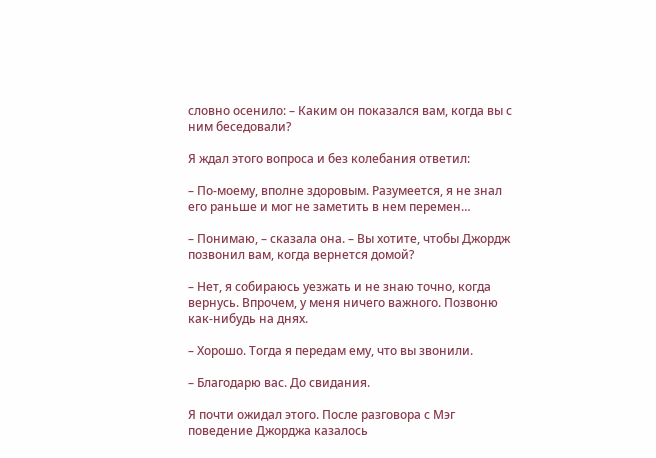словно осенило: – Каким он показался вам, когда вы с ним беседовали?

Я ждал этого вопроса и без колебания ответил:

– По-моему, вполне здоровым. Разумеется, я не знал его раньше и мог не заметить в нем перемен…

– Понимаю, – сказала она. – Вы хотите, чтобы Джордж позвонил вам, когда вернется домой?

– Нет, я собираюсь уезжать и не знаю точно, когда вернусь. Впрочем, у меня ничего важного. Позвоню как-нибудь на днях.

– Хорошо. Тогда я передам ему, что вы звонили.

– Благодарю вас. До свидания.

Я почти ожидал этого. После разговора с Мэг поведение Джорджа казалось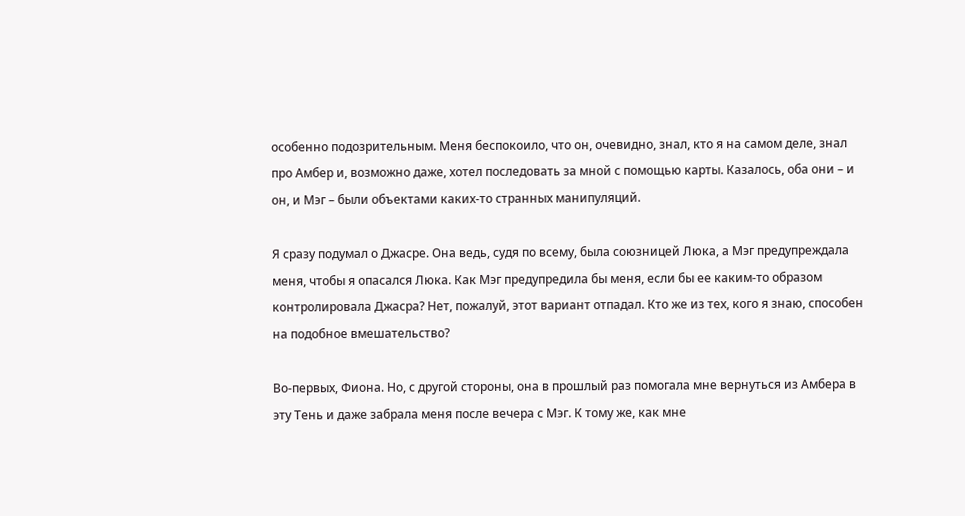особенно подозрительным. Меня беспокоило, что он, очевидно, знал, кто я на самом деле, знал про Амбер и, возможно даже, хотел последовать за мной с помощью карты. Казалось, оба они – и он, и Мэг – были объектами каких-то странных манипуляций.

Я сразу подумал о Джасре. Она ведь, судя по всему, была союзницей Люка, а Мэг предупреждала меня, чтобы я опасался Люка. Как Мэг предупредила бы меня, если бы ее каким-то образом контролировала Джасра? Нет, пожалуй, этот вариант отпадал. Кто же из тех, кого я знаю, способен на подобное вмешательство?

Во-первых, Фиона. Но, с другой стороны, она в прошлый раз помогала мне вернуться из Амбера в эту Тень и даже забрала меня после вечера с Мэг. К тому же, как мне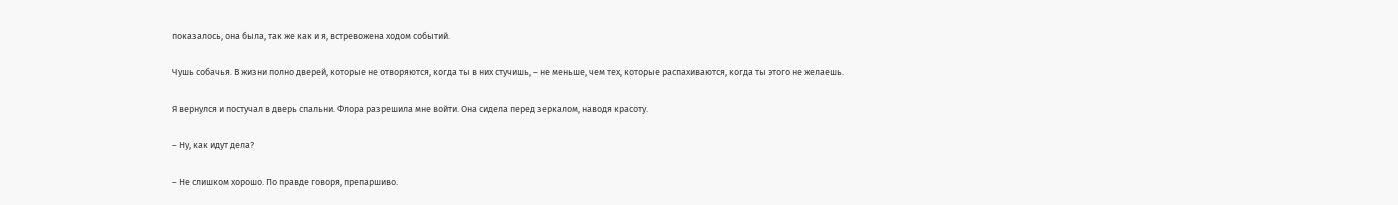показалось, она была, так же как и я, встревожена ходом событий.

Чушь собачья. В жизни полно дверей, которые не отворяются, когда ты в них стучишь, – не меньше, чем тех, которые распахиваются, когда ты этого не желаешь.

Я вернулся и постучал в дверь спальни. Флора разрешила мне войти. Она сидела перед зеркалом, наводя красоту.

– Ну, как идут дела?

– Не слишком хорошо. По правде говоря, препаршиво.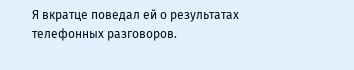Я вкратце поведал ей о результатах телефонных разговоров.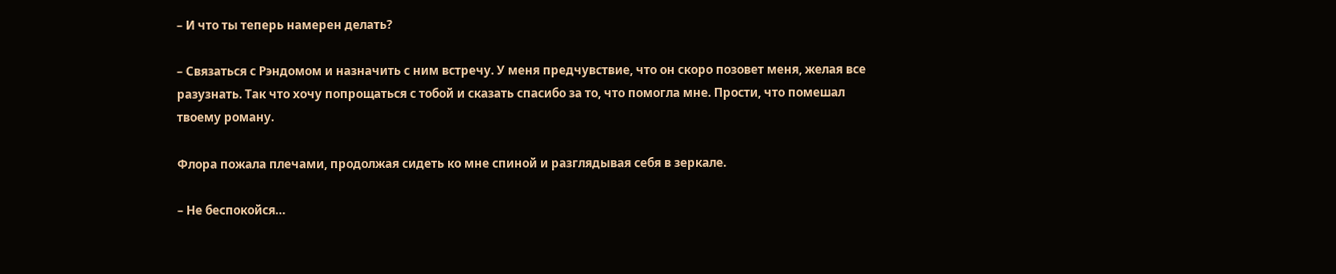– И что ты теперь намерен делать?

– Связаться с Рэндомом и назначить с ним встречу. У меня предчувствие, что он скоро позовет меня, желая все разузнать. Так что хочу попрощаться с тобой и сказать спасибо за то, что помогла мне. Прости, что помешал твоему роману.

Флора пожала плечами, продолжая сидеть ко мне спиной и разглядывая себя в зеркале.

– Не беспокойся…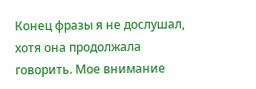Конец фразы я не дослушал, хотя она продолжала говорить. Мое внимание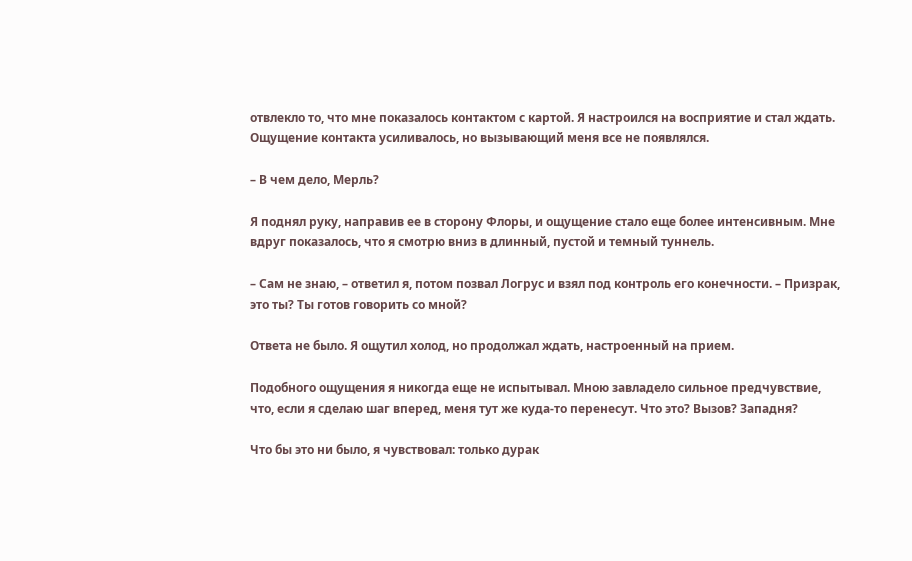отвлекло то, что мне показалось контактом с картой. Я настроился на восприятие и стал ждать. Ощущение контакта усиливалось, но вызывающий меня все не появлялся.

– В чем дело, Мерль?

Я поднял руку, направив ее в сторону Флоры, и ощущение стало еще более интенсивным. Мне вдруг показалось, что я смотрю вниз в длинный, пустой и темный туннель.

– Сам не знаю, – ответил я, потом позвал Логрус и взял под контроль его конечности. – Призрак, это ты? Ты готов говорить со мной?

Ответа не было. Я ощутил холод, но продолжал ждать, настроенный на прием.

Подобного ощущения я никогда еще не испытывал. Мною завладело сильное предчувствие, что, если я сделаю шаг вперед, меня тут же куда-то перенесут. Что это? Вызов? Западня?

Что бы это ни было, я чувствовал: только дурак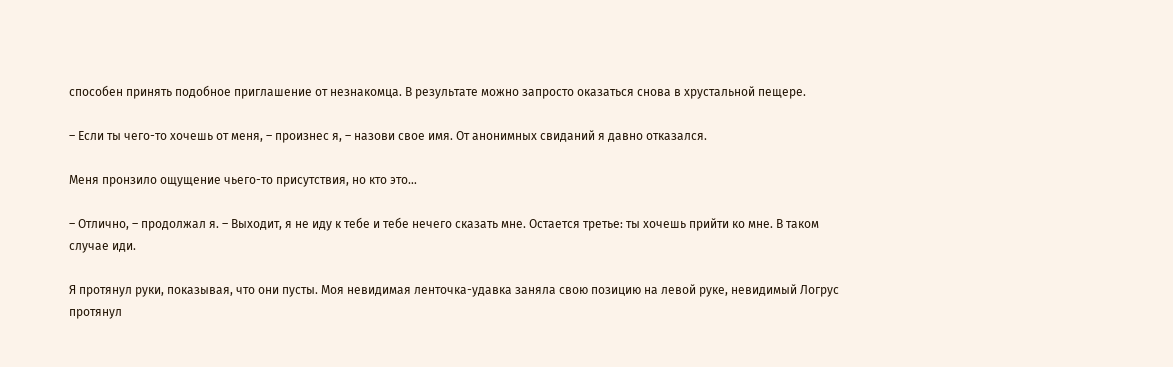способен принять подобное приглашение от незнакомца. В результате можно запросто оказаться снова в хрустальной пещере.

– Если ты чего-то хочешь от меня, – произнес я, – назови свое имя. От анонимных свиданий я давно отказался.

Меня пронзило ощущение чьего-то присутствия, но кто это…

– Отлично, – продолжал я. – Выходит, я не иду к тебе и тебе нечего сказать мне. Остается третье: ты хочешь прийти ко мне. В таком случае иди.

Я протянул руки, показывая, что они пусты. Моя невидимая ленточка-удавка заняла свою позицию на левой руке, невидимый Логрус протянул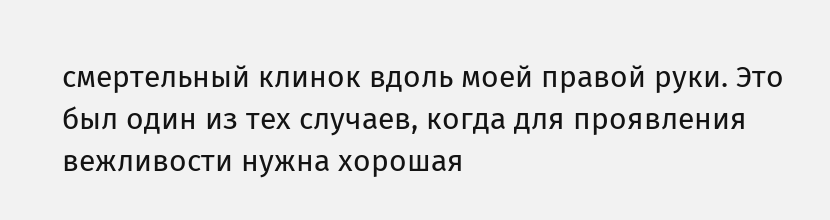смертельный клинок вдоль моей правой руки. Это был один из тех случаев, когда для проявления вежливости нужна хорошая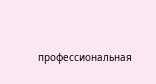профессиональная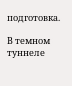подготовка.

В темном туннеле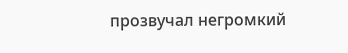прозвучал негромкий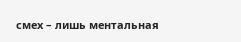смех – лишь ментальная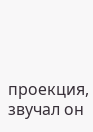проекция, звучал он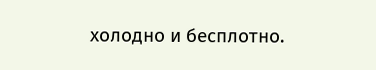холодно и бесплотно.